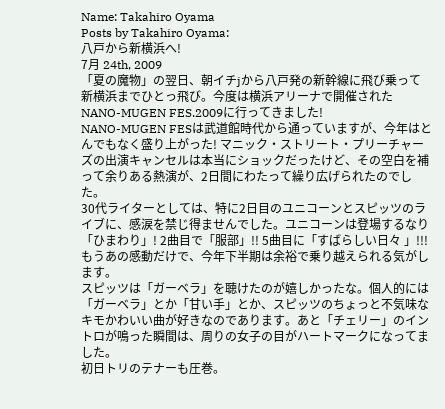Name: Takahiro Oyama
Posts by Takahiro Oyama:
八戸から新横浜へ!
7月 24th, 2009
「夏の魔物」の翌日、朝イチjから八戸発の新幹線に飛び乗って新横浜までひとっ飛び。今度は横浜アリーナで開催されたNANO-MUGEN FES.2009に行ってきました!
NANO-MUGEN FESは武道館時代から通っていますが、今年はとんでもなく盛り上がった! マニック・ストリート・プリーチャーズの出演キャンセルは本当にショックだったけど、その空白を補って余りある熱演が、2日間にわたって繰り広げられたのでした。
30代ライターとしては、特に2日目のユニコーンとスピッツのライブに、感涙を禁じ得ませんでした。ユニコーンは登場するなり「ひまわり」! 2曲目で「服部」!! 5曲目に「すばらしい日々 」!!! もうあの感動だけで、今年下半期は余裕で乗り越えられる気がします。
スピッツは「ガーベラ」を聴けたのが嬉しかったな。個人的には「ガーベラ」とか「甘い手」とか、スピッツのちょっと不気味なキモかわいい曲が好きなのであります。あと「チェリー」のイントロが鳴った瞬間は、周りの女子の目がハートマークになってました。
初日トリのテナーも圧巻。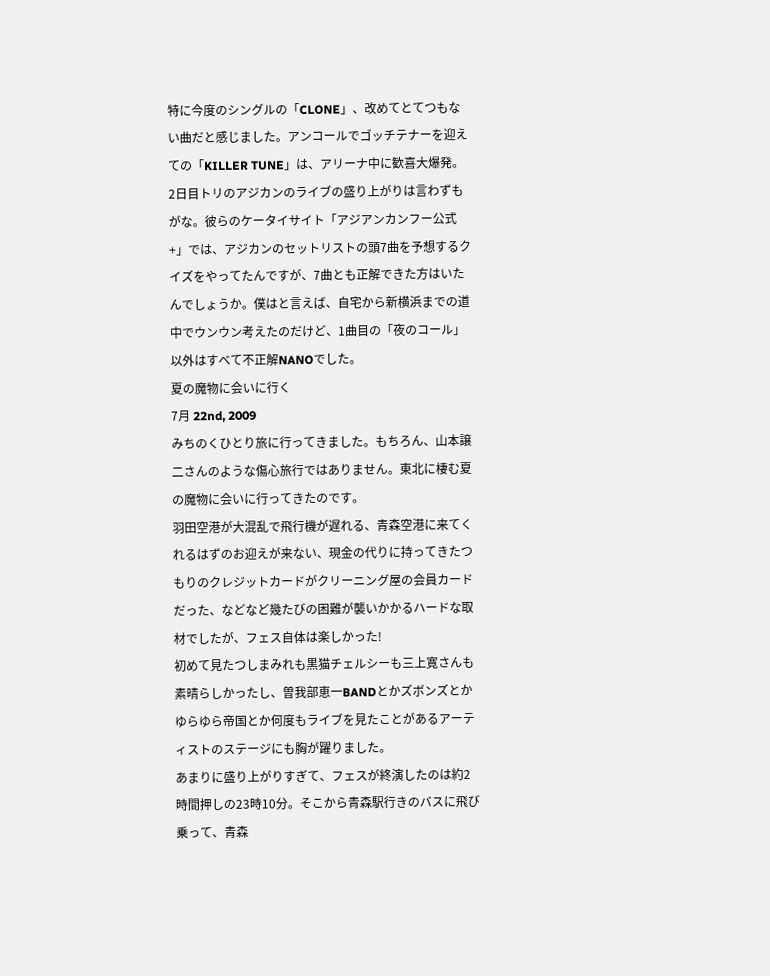特に今度のシングルの「CLONE」、改めてとてつもない曲だと感じました。アンコールでゴッチテナーを迎えての「KILLER TUNE」は、アリーナ中に歓喜大爆発。
2日目トリのアジカンのライブの盛り上がりは言わずもがな。彼らのケータイサイト「アジアンカンフー公式+」では、アジカンのセットリストの頭7曲を予想するクイズをやってたんですが、7曲とも正解できた方はいたんでしょうか。僕はと言えば、自宅から新横浜までの道中でウンウン考えたのだけど、1曲目の「夜のコール」以外はすべて不正解NANOでした。
夏の魔物に会いに行く
7月 22nd, 2009
みちのくひとり旅に行ってきました。もちろん、山本譲二さんのような傷心旅行ではありません。東北に棲む夏の魔物に会いに行ってきたのです。
羽田空港が大混乱で飛行機が遅れる、青森空港に来てくれるはずのお迎えが来ない、現金の代りに持ってきたつもりのクレジットカードがクリーニング屋の会員カードだった、などなど幾たびの困難が襲いかかるハードな取材でしたが、フェス自体は楽しかった!
初めて見たつしまみれも黒猫チェルシーも三上寛さんも素晴らしかったし、曽我部恵一BANDとかズボンズとかゆらゆら帝国とか何度もライブを見たことがあるアーティストのステージにも胸が躍りました。
あまりに盛り上がりすぎて、フェスが終演したのは約2時間押しの23時10分。そこから青森駅行きのバスに飛び乗って、青森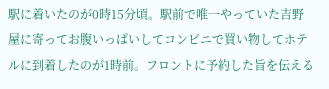駅に着いたのが0時15分頃。駅前で唯一やっていた吉野屋に寄ってお腹いっぱいしてコンビニで買い物してホテルに到着したのが1時前。フロントに予約した旨を伝える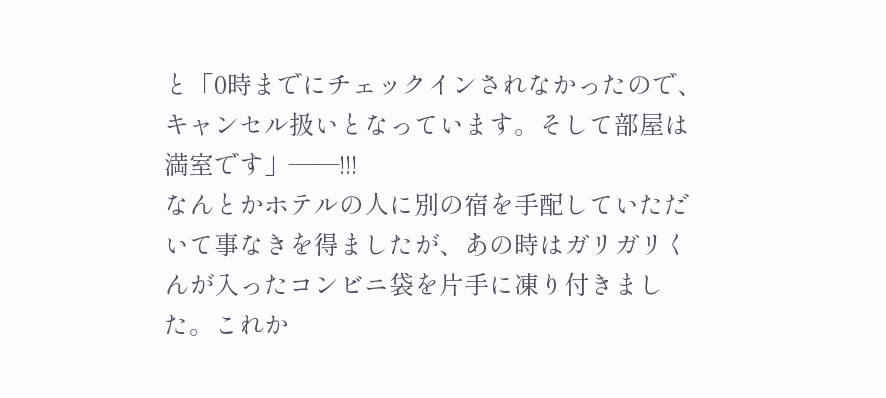と「0時までにチェックインされなかったので、キャンセル扱いとなっています。そして部屋は満室です」――!!!
なんとかホテルの人に別の宿を手配していただいて事なきを得ましたが、あの時はガリガリくんが入ったコンビニ袋を片手に凍り付きました。これか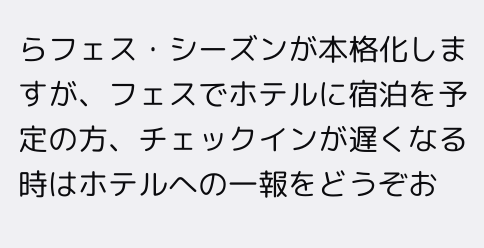らフェス・シーズンが本格化しますが、フェスでホテルに宿泊を予定の方、チェックインが遅くなる時はホテルへの一報をどうぞお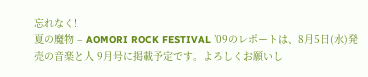忘れなく!
夏の魔物 – AOMORI ROCK FESTIVAL ’09のレポートは、8月5日(水)発売の音楽と人 9月号に掲載予定です。よろしくお願いし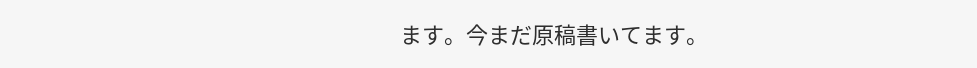ます。今まだ原稿書いてます。